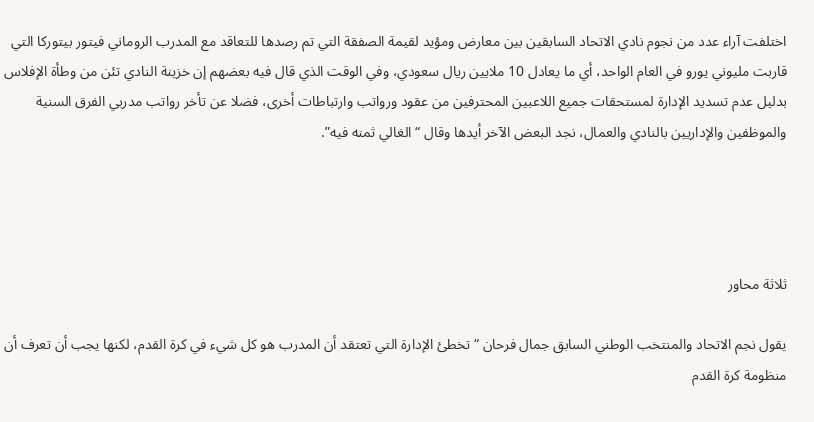اختلفت آراء عدد من نجوم نادي الاتحاد السابقين بين معارض ومؤيد لقيمة الصفقة التي تم رصدها للتعاقد مع المدرب الروماني فيتور بيتوركا التي قاربت مليوني يورو في العام الواحد، أي ما يعادل 10 ملايين ريال سعودي، وفي الوقت الذي قال فيه بعضهم إن خزينة النادي تئن من وطأة الإفلاس بدليل عدم تسديد الإدارة لمستحقات جميع اللاعبين المحترفين من عقود ورواتب وارتباطات أخرى، فضلا عن تأخر رواتب مدربي الفرق السنية والموظفين والإداريين بالنادي والعمال، نجد البعض الآخر أيدها وقال “الغالي ثمنه فيه”.




ثلاثة محاور

يقول نجم الاتحاد والمنتخب الوطني السابق جمال فرحان “تخطئ الإدارة التي تعتقد أن المدرب هو كل شيء في كرة القدم، لكنها يجب أن تعرف أن منظومة كرة القدم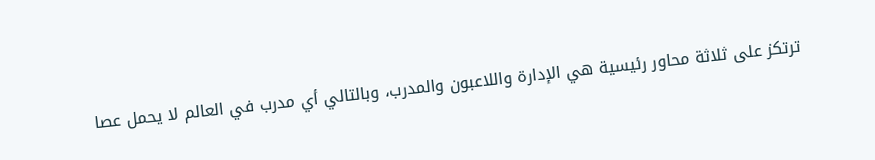ترتكز على ثلاثة محاور رئيسية هي الإدارة واللاعبون والمدرب، وبالتالي أي مدرب في العالم لا يحمل عصا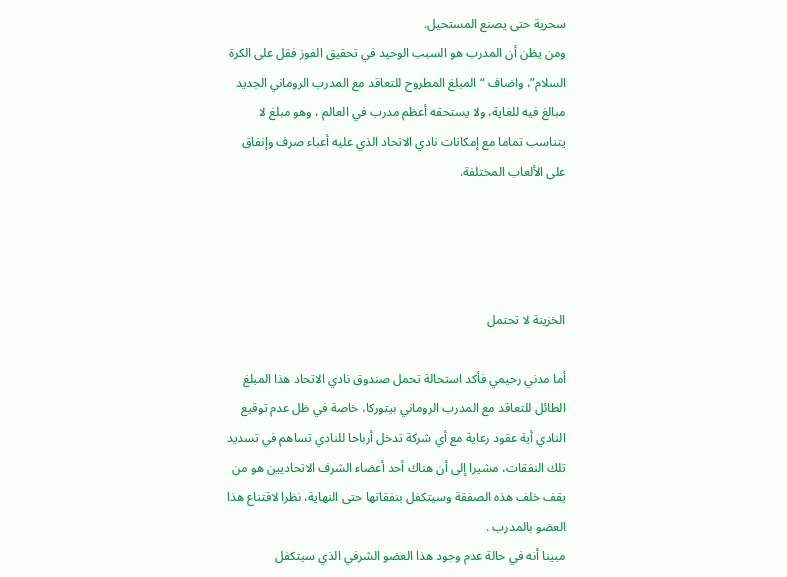سحرية حتى يصنع المستحيل.
ومن يظن أن المدرب هو السبب الوحيد في تحقيق الفوز فقل على الكرة السلام”، واضاف “المبلغ المطروح للتعاقد مع المدرب الروماني الجديد مبالغ فيه للغاية، ولا يستحقه أعظم مدرب في العالم ، وهو مبلغ لا يتناسب تماما مع إمكانات نادي الاتحاد الذي عليه أعباء صرف وإنفاق على الألعاب المختلفة.




الخزينة لا تحتمل

أما مدني رحيمي فأكد استحالة تحمل صندوق نادي الاتحاد هذا المبلغ الطائل للتعاقد مع المدرب الروماني بيتوركا، خاصة في ظل عدم توقيع النادي أية عقود رعاية مع أي شركة تدخل أرباحا للنادي تساهم في تسديد تلك النفقات، مشيرا إلى أن هناك أحد أعضاء الشرف الاتحاديين هو من يقف خلف هذه الصفقة وسيتكفل بنفقاتها حتى النهاية، نظرا لاقتناع هذا العضو بالمدرب .
مبينا أنه في حالة عدم وجود هذا العضو الشرفي الذي سيتكفل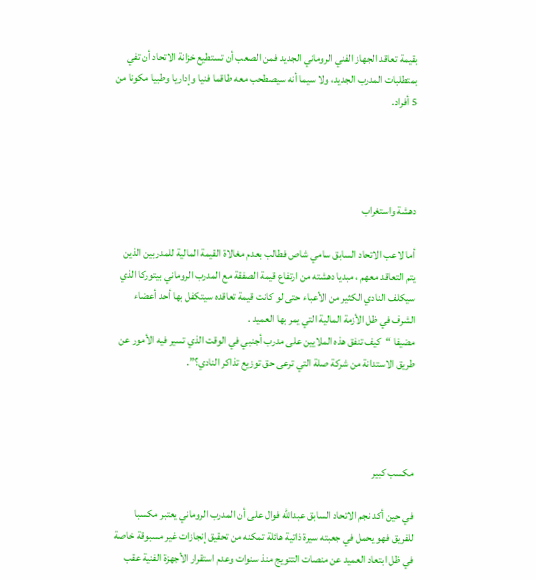بقيمة تعاقد الجهاز الفني الروماني الجديد فمن الصعب أن تستطيع خزانة الاتحاد أن تفي بمتطلبات المدرب الجديد، ولا سيما أنه سيصطحب معه طاقما فنيا وإداريا وطبيا مكونا من 5 أفراد.




دهشة واستغراب

أما لاعب الاتحاد السابق سامي شاص فطالب بعدم مغالاة القيمة المالية للمدربين الذين يتم التعاقد معهم ، مبديا دهشته من ارتفاع قيمة الصفقة مع المدرب الروماني بيتوركا الذي سيكلف النادي الكثير من الأعباء حتى لو كانت قيمة تعاقده سيتكفل بها أحد أعضاء الشرف في ظل الأزمة المالية التي يمر بها العميد .
مضيفا “كيف تنفق هذه الملايين على مدرب أجنبي في الوقت الذي تسير فيه الأمور عن طريق الاستدانة من شركة صلة التي ترعى حق توزيع تذاكر النادي؟”.




مكسب كبير

في حين أكد نجم الاتحاد السابق عبدالله فوال على أن المدرب الروماني يعتبر مكسبا للفريق فهو يحمل في جعبته سيرة ذاتية هائلة تمكنه من تحقيق إنجازات غير مسبوقة خاصة في ظل ابتعاد العميد عن منصات التتويج منذ سنوات وعدم استقرار الأجهزة الفنية عقب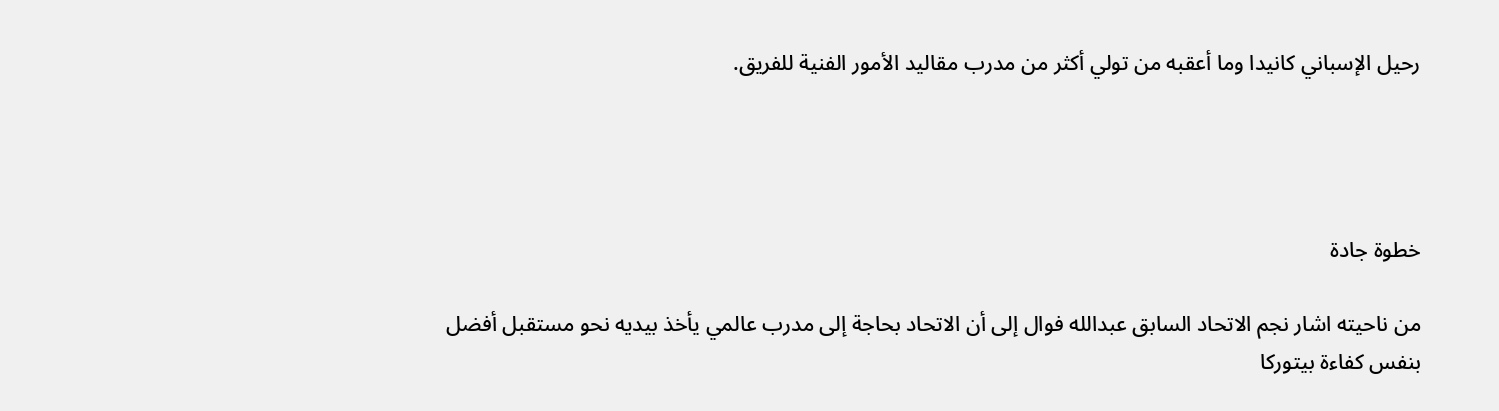رحيل الإسباني كانيدا وما أعقبه من تولي أكثر من مدرب مقاليد الأمور الفنية للفريق.




خطوة جادة

من ناحيته اشار نجم الاتحاد السابق عبدالله فوال إلى أن الاتحاد بحاجة إلى مدرب عالمي يأخذ بيديه نحو مستقبل أفضل بنفس كفاءة بيتوركا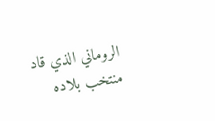الروماني الذي قاد منتخب بلاده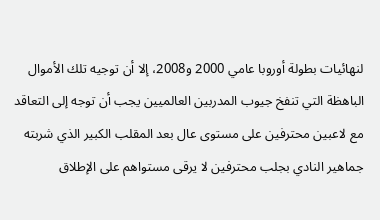لنهائيات بطولة أوروبا عامي 2000 و2008، إلا أن توجيه تلك الأموال الباهظة التي تنفخ جيوب المدربين العالميين يجب أن توجه إلى التعاقد مع لاعبين محترفين على مستوى عال بعد المقلب الكبير الذي شربته جماهير النادي بجلب محترفين لا يرقى مستواهم على الإطلاق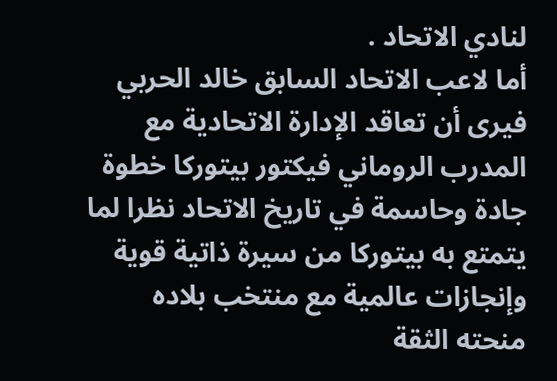لنادي الاتحاد .
أما لاعب الاتحاد السابق خالد الحربي فيرى أن تعاقد الإدارة الاتحادية مع المدرب الروماني فيكتور بيتوركا خطوة جادة وحاسمة في تاريخ الاتحاد نظرا لما يتمتع به بيتوركا من سيرة ذاتية قوية وإنجازات عالمية مع منتخب بلاده منحته الثقة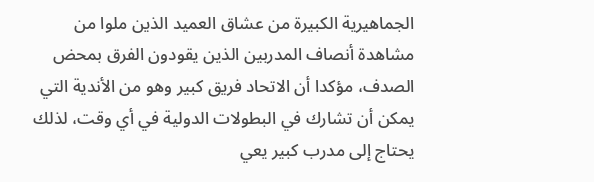الجماهيرية الكبيرة من عشاق العميد الذين ملوا من مشاهدة أنصاف المدربين الذين يقودون الفرق بمحض الصدف، مؤكدا أن الاتحاد فريق كبير وهو من الأندية التي يمكن أن تشارك في البطولات الدولية في أي وقت، لذلك يحتاج إلى مدرب كبير يعي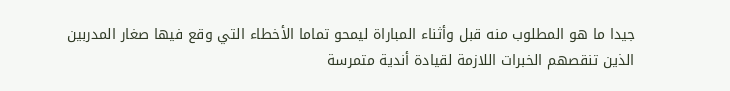جيدا ما هو المطلوب منه قبل وأثناء المباراة ليمحو تماما الأخطاء التي وقع فيها صغار المدربين الذين تنقصهم الخبرات اللازمة لقيادة أندية متمرسة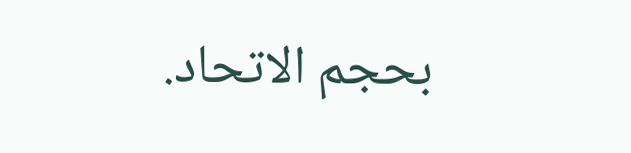بحجم الاتحاد.